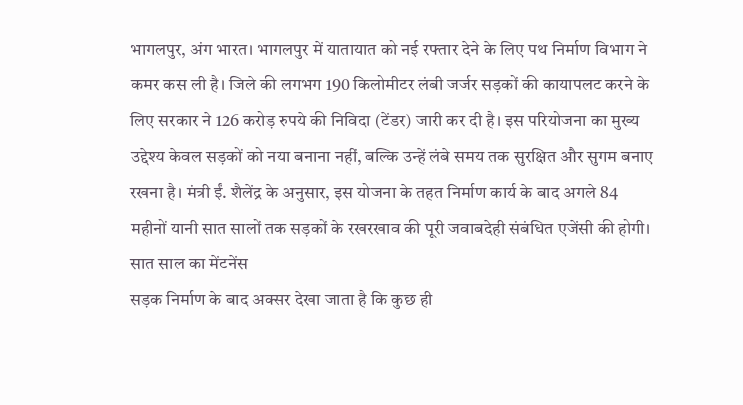भागलपुर, अंग भारत। भागलपुर में यातायात को नई रफ्तार देने के लिए पथ निर्माण विभाग ने कमर कस ली है। जिले की लगभग 190 किलोमीटर लंबी जर्जर सड़कों की कायापलट करने के लिए सरकार ने 126 करोड़ रुपये की निविदा (टेंडर) जारी कर दी है। इस परियोजना का मुख्य उद्देश्य केवल सड़कों को नया बनाना नहीं, बल्कि उन्हें लंबे समय तक सुरक्षित और सुगम बनाए रखना है। मंत्री ईं. शैलेंद्र के अनुसार, इस योजना के तहत निर्माण कार्य के बाद अगले 84 महीनों यानी सात सालों तक सड़कों के रखरखाव की पूरी जवाबदेही संबंधित एजेंसी की होगी।
सात साल का मेंटनेंस
सड़क निर्माण के बाद अक्सर देखा जाता है कि कुछ ही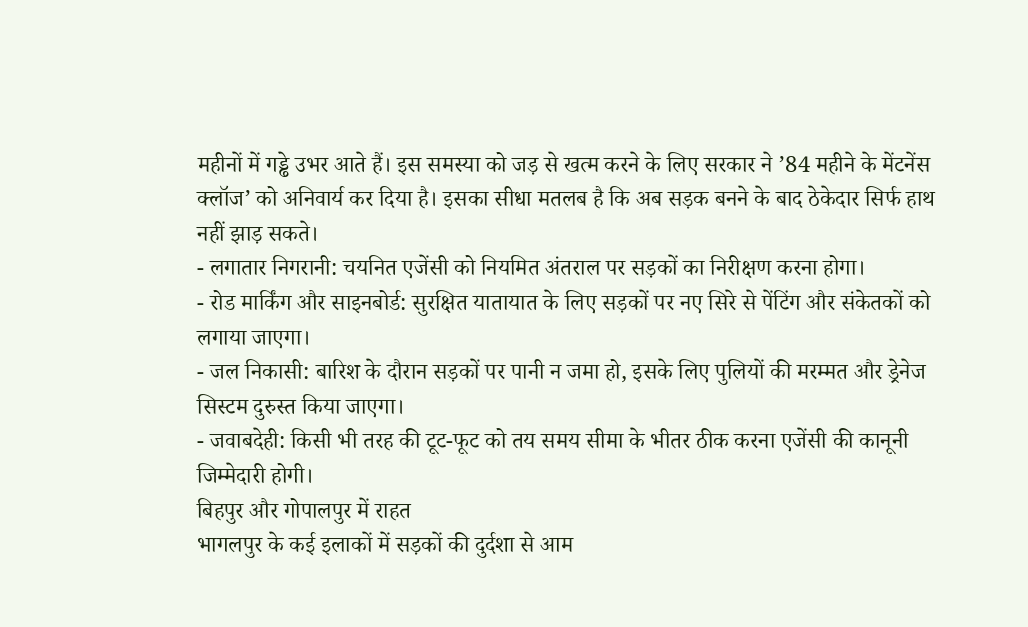महीनों में गड्ढे उभर आते हैं। इस समस्या को जड़ से खत्म करने के लिए सरकार ने ’84 महीने के मेंटनेंस क्लॉज’ को अनिवार्य कर दिया है। इसका सीधा मतलब है कि अब सड़क बनने के बाद ठेकेदार सिर्फ हाथ नहीं झाड़ सकते।
- लगातार निगरानी: चयनित एजेंसी को नियमित अंतराल पर सड़कों का निरीक्षण करना होगा।
- रोड मार्किंग और साइनबोर्ड: सुरक्षित यातायात के लिए सड़कों पर नए सिरे से पेंटिंग और संकेतकों को लगाया जाएगा।
- जल निकासी: बारिश के दौरान सड़कों पर पानी न जमा हो, इसके लिए पुलियों की मरम्मत और ड्रेनेज सिस्टम दुरुस्त किया जाएगा।
- जवाबदेही: किसी भी तरह की टूट-फूट को तय समय सीमा के भीतर ठीक करना एजेंसी की कानूनी जिम्मेदारी होगी।
बिहपुर और गोपालपुर में राहत
भागलपुर के कई इलाकों में सड़कों की दुर्दशा से आम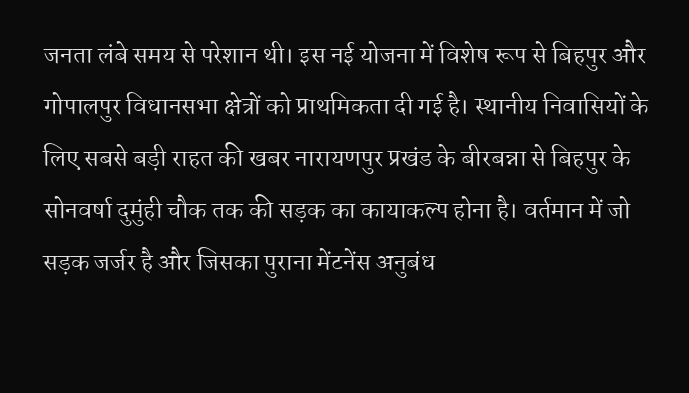जनता लंबे समय से परेशान थी। इस नई योजना में विशेष रूप से बिहपुर और गोपालपुर विधानसभा क्षेत्रों को प्राथमिकता दी गई है। स्थानीय निवासियों के लिए सबसे बड़ी राहत की खबर नारायणपुर प्रखंड के बीरबन्ना से बिहपुर के सोनवर्षा दुमुंही चौक तक की सड़क का कायाकल्प होना है। वर्तमान में जो सड़क जर्जर है और जिसका पुराना मेंटनेंस अनुबंध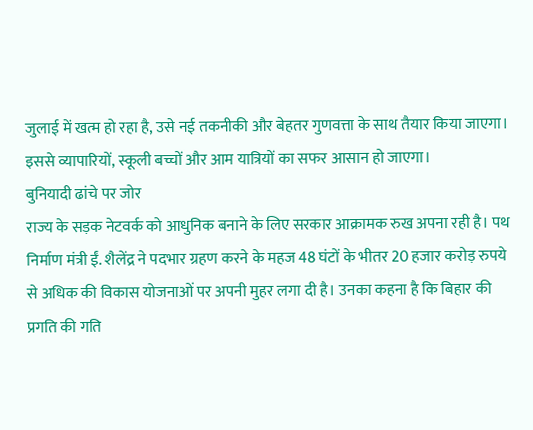जुलाई में खत्म हो रहा है, उसे नई तकनीकी और बेहतर गुणवत्ता के साथ तैयार किया जाएगा। इससे व्यापारियों, स्कूली बच्चों और आम यात्रियों का सफर आसान हो जाएगा।
बुनियादी ढांचे पर जोर
राज्य के सड़क नेटवर्क को आधुनिक बनाने के लिए सरकार आक्रामक रुख अपना रही है। पथ निर्माण मंत्री ईं. शैलेंद्र ने पदभार ग्रहण करने के महज 48 घंटों के भीतर 20 हजार करोड़ रुपये से अधिक की विकास योजनाओं पर अपनी मुहर लगा दी है। उनका कहना है कि बिहार की प्रगति की गति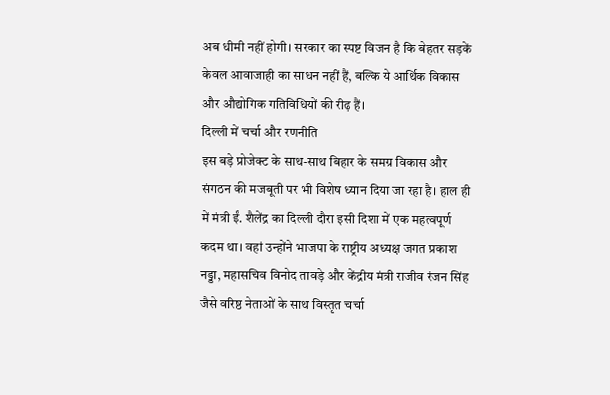अब धीमी नहीं होगी। सरकार का स्पष्ट विजन है कि बेहतर सड़कें केवल आवाजाही का साधन नहीं हैं, बल्कि ये आर्थिक विकास और औद्योगिक गतिविधियों की रीढ़ हैं।
दिल्ली में चर्चा और रणनीति
इस बड़े प्रोजेक्ट के साथ-साथ बिहार के समग्र विकास और संगठन की मजबूती पर भी विशेष ध्यान दिया जा रहा है। हाल ही में मंत्री ईं. शैलेंद्र का दिल्ली दौरा इसी दिशा में एक महत्वपूर्ण कदम था। वहां उन्होंने भाजपा के राष्ट्रीय अध्यक्ष जगत प्रकाश नड्डा, महासचिव विनोद तावड़े और केंद्रीय मंत्री राजीव रंजन सिंह जैसे वरिष्ठ नेताओं के साथ विस्तृत चर्चा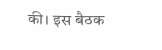की। इस बैठक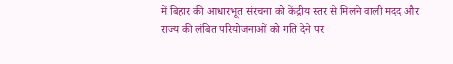में बिहार की आधारभूत संरचना को केंद्रीय स्तर से मिलने वाली मदद और राज्य की लंबित परियोजनाओं को गति देने पर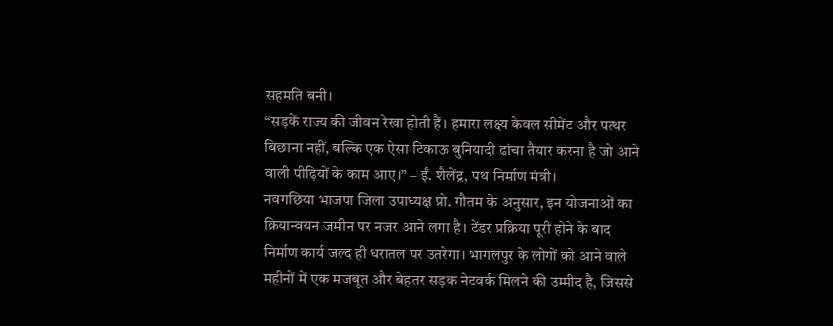सहमति बनी।
“सड़कें राज्य की जीवन रेखा होती हैं। हमारा लक्ष्य केवल सीमेंट और पत्थर बिछाना नहीं, बल्कि एक ऐसा टिकाऊ बुनियादी ढांचा तैयार करना है जो आने वाली पीढ़ियों के काम आए।” – ईं. शैलेंद्र, पथ निर्माण मंत्री।
नवगछिया भाजपा जिला उपाध्यक्ष प्रो. गौतम के अनुसार, इन योजनाओं का क्रियान्वयन जमीन पर नजर आने लगा है। टेंडर प्रक्रिया पूरी होने के बाद निर्माण कार्य जल्द ही धरातल पर उतरेगा। भागलपुर के लोगों को आने वाले महीनों में एक मजबूत और बेहतर सड़क नेटवर्क मिलने की उम्मीद है, जिससे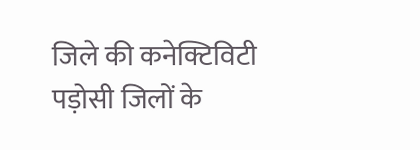जिले की कनेक्टिविटी पड़ोसी जिलों के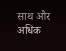साथ और अधिक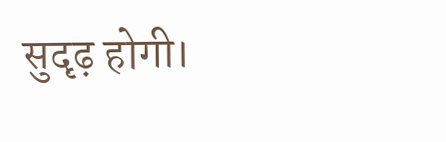सुदृढ़ होगी।